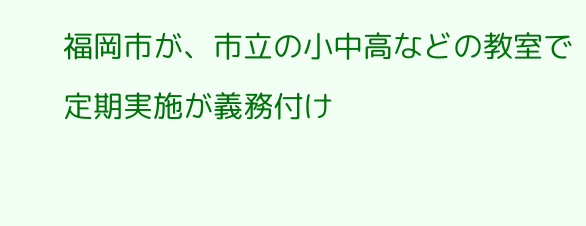福岡市が、市立の小中高などの教室で定期実施が義務付け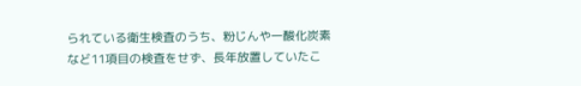られている衛生検査のうち、粉じんや一酸化炭素など11項目の検査をせず、長年放置していたこ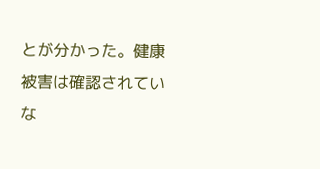とが分かった。健康被害は確認されていな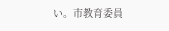い。市教育委員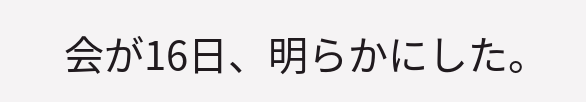会が16日、明らかにした。